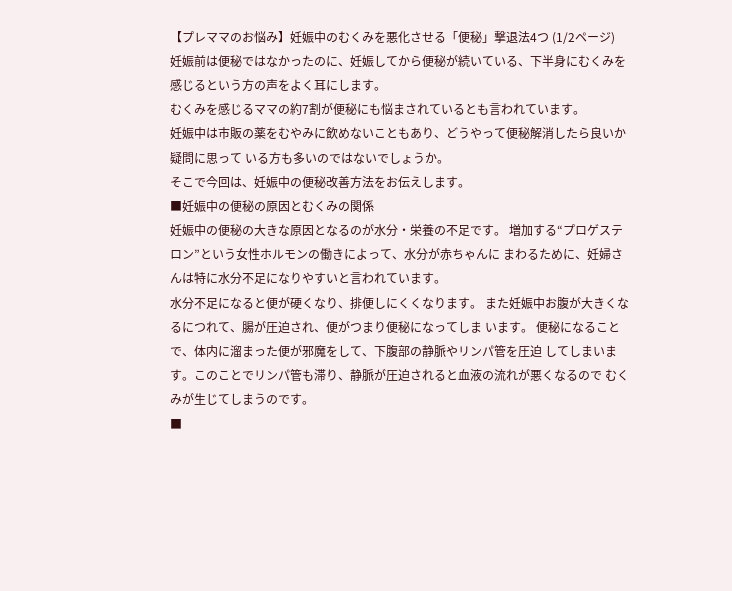【プレママのお悩み】妊娠中のむくみを悪化させる「便秘」撃退法4つ (1/2ページ)
妊娠前は便秘ではなかったのに、妊娠してから便秘が続いている、下半身にむくみを感じるという方の声をよく耳にします。
むくみを感じるママの約7割が便秘にも悩まされているとも言われています。
妊娠中は市販の薬をむやみに飲めないこともあり、どうやって便秘解消したら良いか疑問に思って いる方も多いのではないでしょうか。
そこで今回は、妊娠中の便秘改善方法をお伝えします。
■妊娠中の便秘の原因とむくみの関係
妊娠中の便秘の大きな原因となるのが水分・栄養の不足です。 増加する“プロゲステロン”という女性ホルモンの働きによって、水分が赤ちゃんに まわるために、妊婦さんは特に水分不足になりやすいと言われています。
水分不足になると便が硬くなり、排便しにくくなります。 また妊娠中お腹が大きくなるにつれて、腸が圧迫され、便がつまり便秘になってしま います。 便秘になることで、体内に溜まった便が邪魔をして、下腹部の静脈やリンパ管を圧迫 してしまいます。このことでリンパ管も滞り、静脈が圧迫されると血液の流れが悪くなるので むくみが生じてしまうのです。
■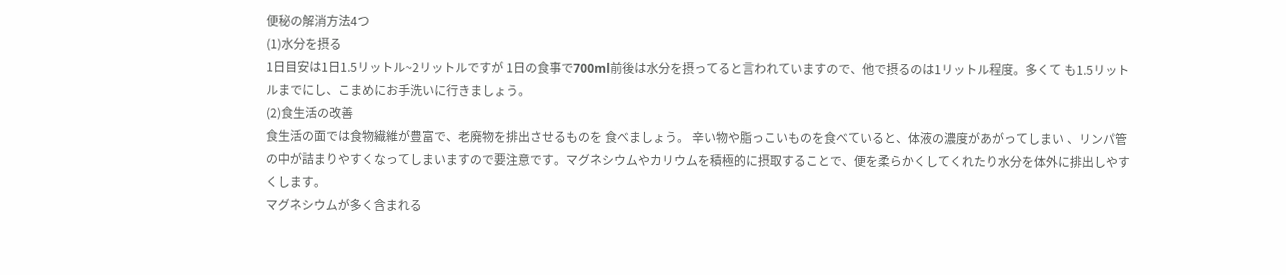便秘の解消方法4つ
(1)水分を摂る
1日目安は1日1.5リットル~2リットルですが 1日の食事で700ml前後は水分を摂ってると言われていますので、他で摂るのは1リットル程度。多くて も1.5リットルまでにし、こまめにお手洗いに行きましょう。
(2)食生活の改善
食生活の面では食物繊維が豊富で、老廃物を排出させるものを 食べましょう。 辛い物や脂っこいものを食べていると、体液の濃度があがってしまい 、リンパ管の中が詰まりやすくなってしまいますので要注意です。マグネシウムやカリウムを積極的に摂取することで、便を柔らかくしてくれたり水分を体外に排出しやすくします。
マグネシウムが多く含まれる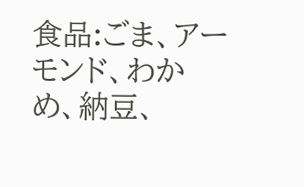食品:ごま、アーモンド、わかめ、納豆、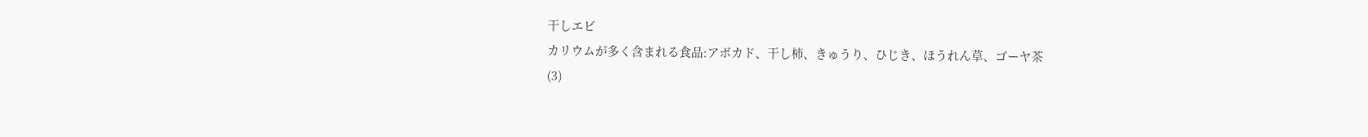干しエビ
カリウムが多く含まれる食品:アボカド、干し柿、きゅうり、ひじき、ほうれん草、ゴーヤ茶
(3)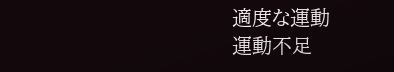適度な運動
運動不足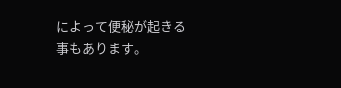によって便秘が起きる事もあります。